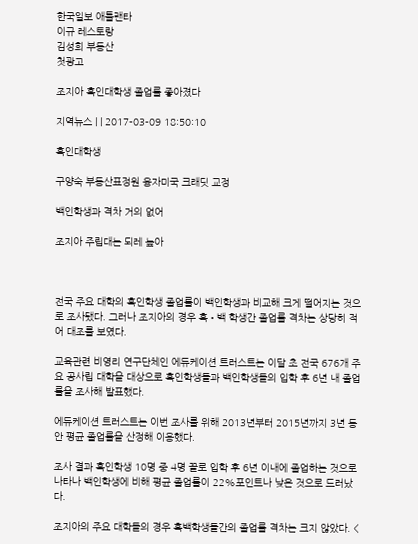한국일보 애틀랜타
이규 레스토랑
김성희 부동산
첫광고

조지아 흑인대학생 졸업률 좋아졌다

지역뉴스 | | 2017-03-09 18:50:10

흑인대학생

구양숙 부동산표정원 융자미국 크래딧 교정

백인학생과 격차 거의 없어

조지아 주립대는 되레 높아



전국 주요 대학의 흑인학생 졸업률이 백인학생과 비교해 크게 떨어지는 것으로 조사됐다. 그러나 조지아의 경우 흑•백 학생간 졸업률 격차는 상당히 적어 대조를 보였다.

교육관련 비영리 연구단체인 에듀케이션 트러스트는 이달 초 전국 676개 주요 공사립 대학을 대상으로 흑인학생들과 백인학생들의 입학 후 6년 내 졸업률을 조사해 발표했다.

에듀케이션 트러스트는 이번 조사를 위해 2013년부터 2015년까지 3년 동안 평균 졸업률을 산정해 이용했다.

조사 결과 흑인학생 10명 중 4명 꼴로 입학 후 6년 이내에 졸업하는 것으로 나타나 백인학생에 비해 평균 졸업률이 22%포인트나 낮은 것으로 드러났다.

조지아의 주요 대학들의 경우 흑백학생들간의 졸업률 격차는 크지 않았다. <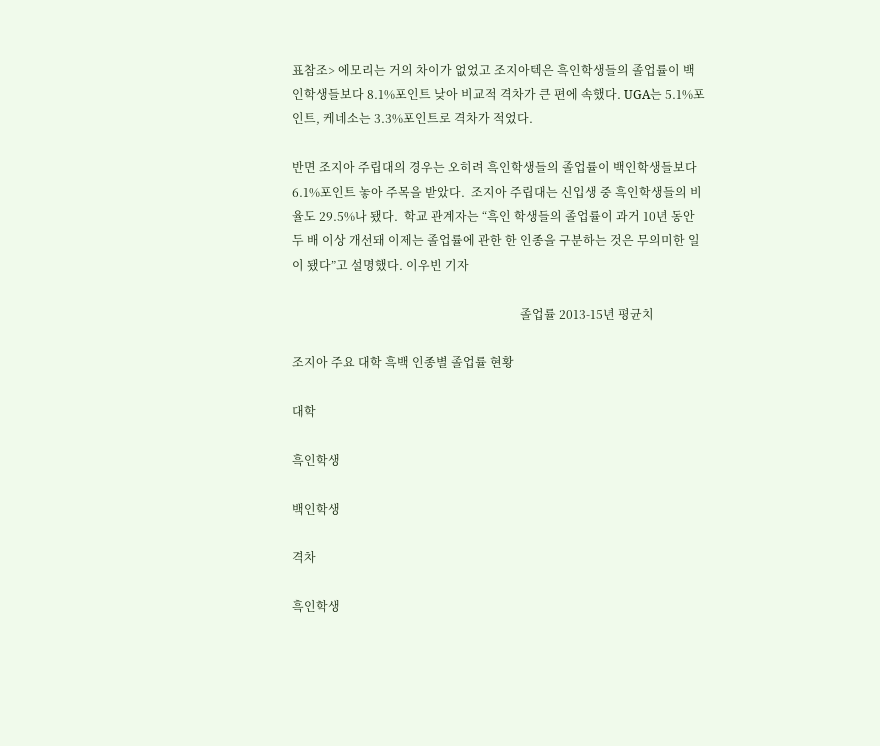표참조> 에모리는 거의 차이가 없었고 조지아텍은 흑인학생들의 졸업률이 백인학생들보다 8.1%포인트 낮아 비교적 격차가 큰 편에 속했다. UGA는 5.1%포인트, 케네소는 3.3%포인트로 격차가 적었다.

반면 조지아 주립대의 경우는 오히려 흑인학생들의 졸업률이 백인학생들보다 6.1%포인트 놓아 주목을 받았다.  조지아 주립대는 신입생 중 흑인학생들의 비율도 29.5%나 됐다.  학교 관계자는 “흑인 학생들의 졸업률이 과거 10년 동안 두 배 이상 개선돼 이제는 졸업률에 관한 한 인종을 구분하는 것은 무의미한 일이 됐다”고 설명했다. 이우빈 기자

                                                                            졸업률 2013-15년 평균치

조지아 주요 대학 흑백 인종별 졸업률 현황

대학

흑인학생

백인학생

격차

흑인학생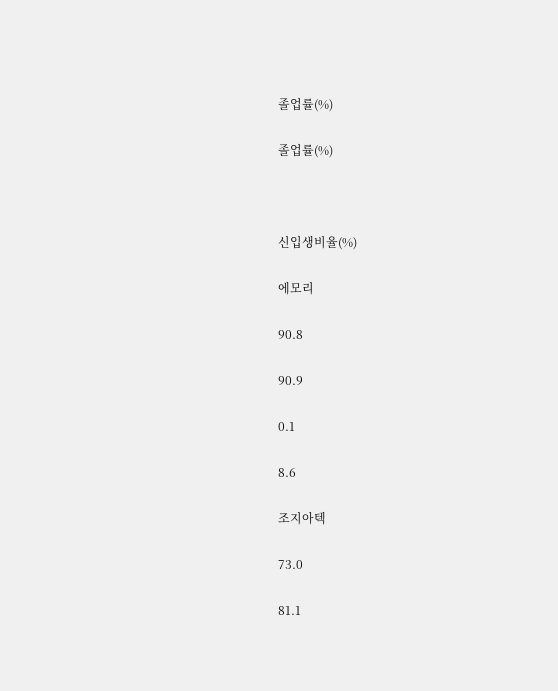졸업률(%)

졸업률(%)



신입생비율(%)

에모리

90.8

90.9

0.1

8.6

조지아텍

73.0

81.1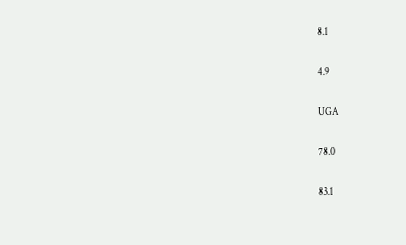8.1

4.9

UGA

78.0

83.1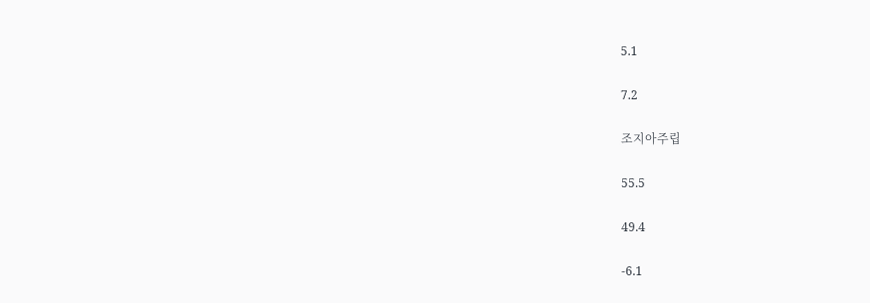5.1

7.2

조지아주립

55.5

49.4

-6.1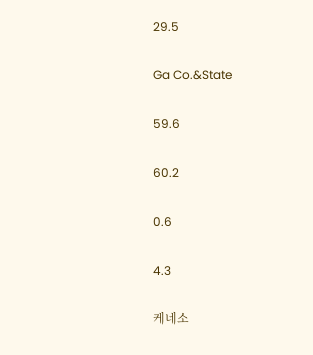29.5

Ga Co.&State

59.6

60.2

0.6

4.3

케네소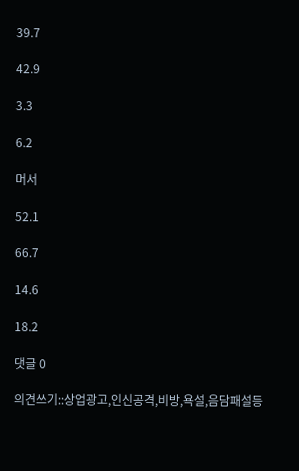39.7

42.9

3.3

6.2

머서

52.1

66.7

14.6

18.2

댓글 0

의견쓰기::상업광고,인신공격,비방,욕설,음담패설등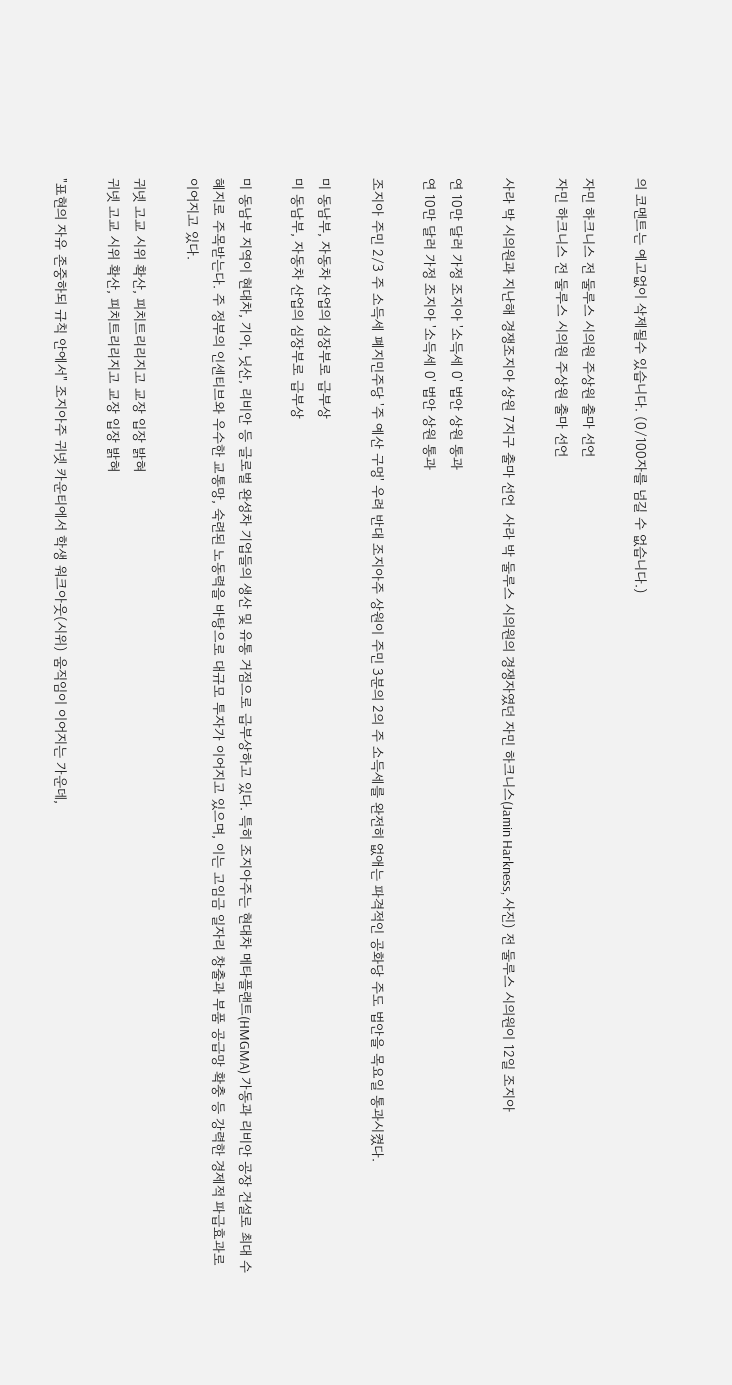의 코멘트는 예고없이 삭제될수 있습니다. (0/100자를 넘길 수 없습니다.)

자민 하크니스 전 둘루스 시의원 주상원 출마 선언
자민 하크니스 전 둘루스 시의원 주상원 출마 선언

사라 박 시의원과 지난해 경쟁조지아 상원 7지구 출마 선언  사라 박 둘루스 시의원의 경쟁자였던 자민 하크니스(Jamin Harkness, 사진) 전 둘루스 시의원이 12일 조지아

연 10만 달러 가정 조지아 '소득세 0' 법안 상원 통과
연 10만 달러 가정 조지아 '소득세 0' 법안 상원 통과

조지아 주민 2/3 주 소득세 폐지민주당 '주 예산 구멍' 우려 반대 조지아주 상원이 주민 3분의 2의 주 소득세를 완전히 없애는 파격적인 공화당 주도 법안을 목요일 통과시켰다.

미 동남부, 자동차 산업의 심장부로 급부상
미 동남부, 자동차 산업의 심장부로 급부상

미 동남부 지역이 현대차, 기아, 닛산, 리비안 등 글로벌 완성차 기업들의 생산 및 유통 거점으로 급부상하고 있다. 특히 조지아주는 현대차 메타플랜트(HMGMA) 가동과 리비안 공장 건설로 최대 수혜지로 주목받는다. 주 정부의 인센티브와 우수한 교통망, 숙련된 노동력을 바탕으로 대규모 투자가 이어지고 있으며, 이는 고임금 일자리 창출과 부품 공급망 확충 등 강력한 경제적 파급효과로 이어지고 있다.

귀넷 고교 시위 확산, 피치트리리지고 교장 입장 밝혀
귀넷 고교 시위 확산, 피치트리리지고 교장 입장 밝혀

"표현의 자유 존중하되 규칙 안에서" 조지아주 귀넷 카운티에서 학생 워크아웃(시위) 움직임이 이어지는 가운데,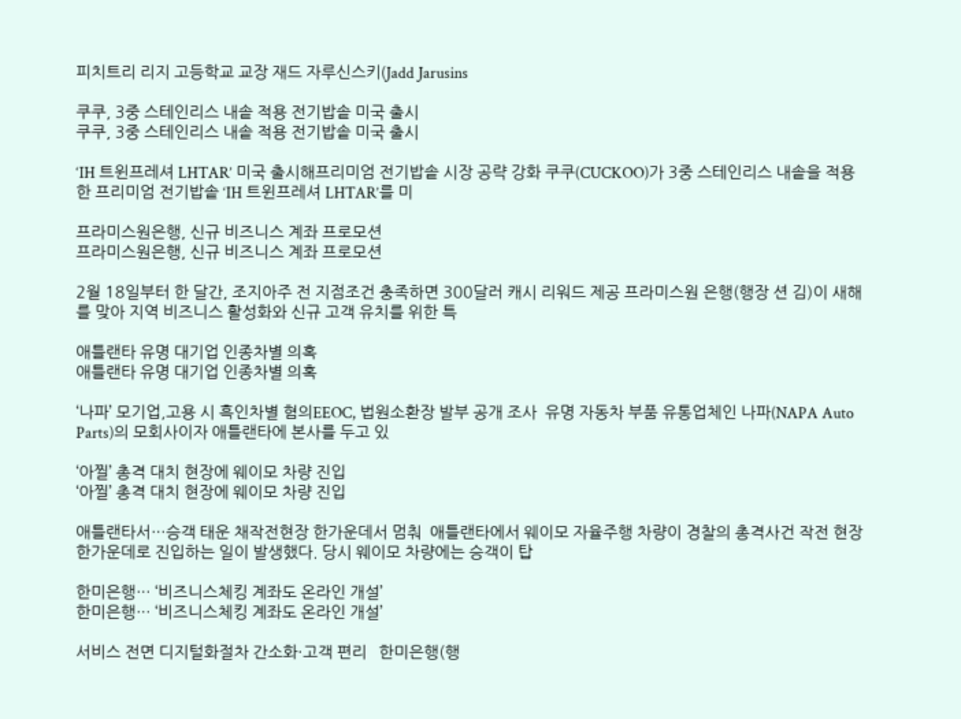피치트리 리지 고등학교 교장 재드 자루신스키(Jadd Jarusins

쿠쿠, 3중 스테인리스 내솥 적용 전기밥솥 미국 출시
쿠쿠, 3중 스테인리스 내솥 적용 전기밥솥 미국 출시

‘IH 트윈프레셔 LHTAR’ 미국 출시해프리미엄 전기밥솥 시장 공략 강화 쿠쿠(CUCKOO)가 3중 스테인리스 내솥을 적용한 프리미엄 전기밥솥 ‘IH 트윈프레셔 LHTAR’를 미

프라미스원은행, 신규 비즈니스 계좌 프로모션
프라미스원은행, 신규 비즈니스 계좌 프로모션

2월 18일부터 한 달간, 조지아주 전 지점조건 충족하면 300달러 캐시 리워드 제공 프라미스원 은행(행장 션 김)이 새해를 맞아 지역 비즈니스 활성화와 신규 고객 유치를 위한 특

애틀랜타 유명 대기업 인종차별 의혹
애틀랜타 유명 대기업 인종차별 의혹

‘나파’ 모기업,고용 시 흑인차별 혐의EEOC, 법원소환장 발부 공개 조사  유명 자동차 부품 유통업체인 나파(NAPA Auto Parts)의 모회사이자 애틀랜타에 본사를 두고 있

‘아찔’ 총격 대치 현장에 웨이모 차량 진입
‘아찔’ 총격 대치 현장에 웨이모 차량 진입

애틀랜타서…승객 태운 채작전현장 한가운데서 멈춰  애틀랜타에서 웨이모 자율주행 차량이 경찰의 총격사건 작전 현장 한가운데로 진입하는 일이 발생했다. 당시 웨이모 차량에는 승객이 탑

한미은행… ‘비즈니스체킹 계좌도 온라인 개설’
한미은행… ‘비즈니스체킹 계좌도 온라인 개설’

서비스 전면 디지털화절차 간소화·고객 편리   한미은행(행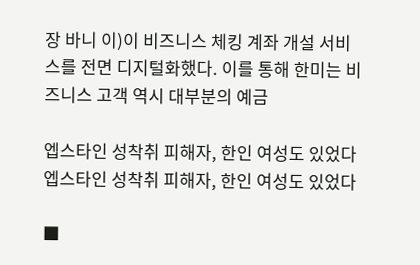장 바니 이)이 비즈니스 체킹 계좌 개설 서비스를 전면 디지털화했다. 이를 통해 한미는 비즈니스 고객 역시 대부분의 예금

엡스타인 성착취 피해자, 한인 여성도 있었다
엡스타인 성착취 피해자, 한인 여성도 있었다

■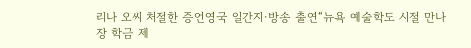리나 오씨 처절한 증언영국 일간지·방송 출연“뉴욕 예술학도 시절 만나장 학금 제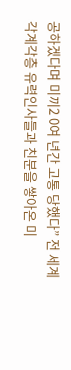공하겠다며 미끼2 0여 년간 고통 당했다” 전 세계 각계각층 유력인사들과 친분을 쌓아온 미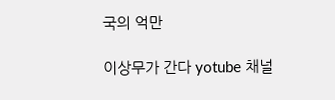국의 억만

이상무가 간다 yotube 채널